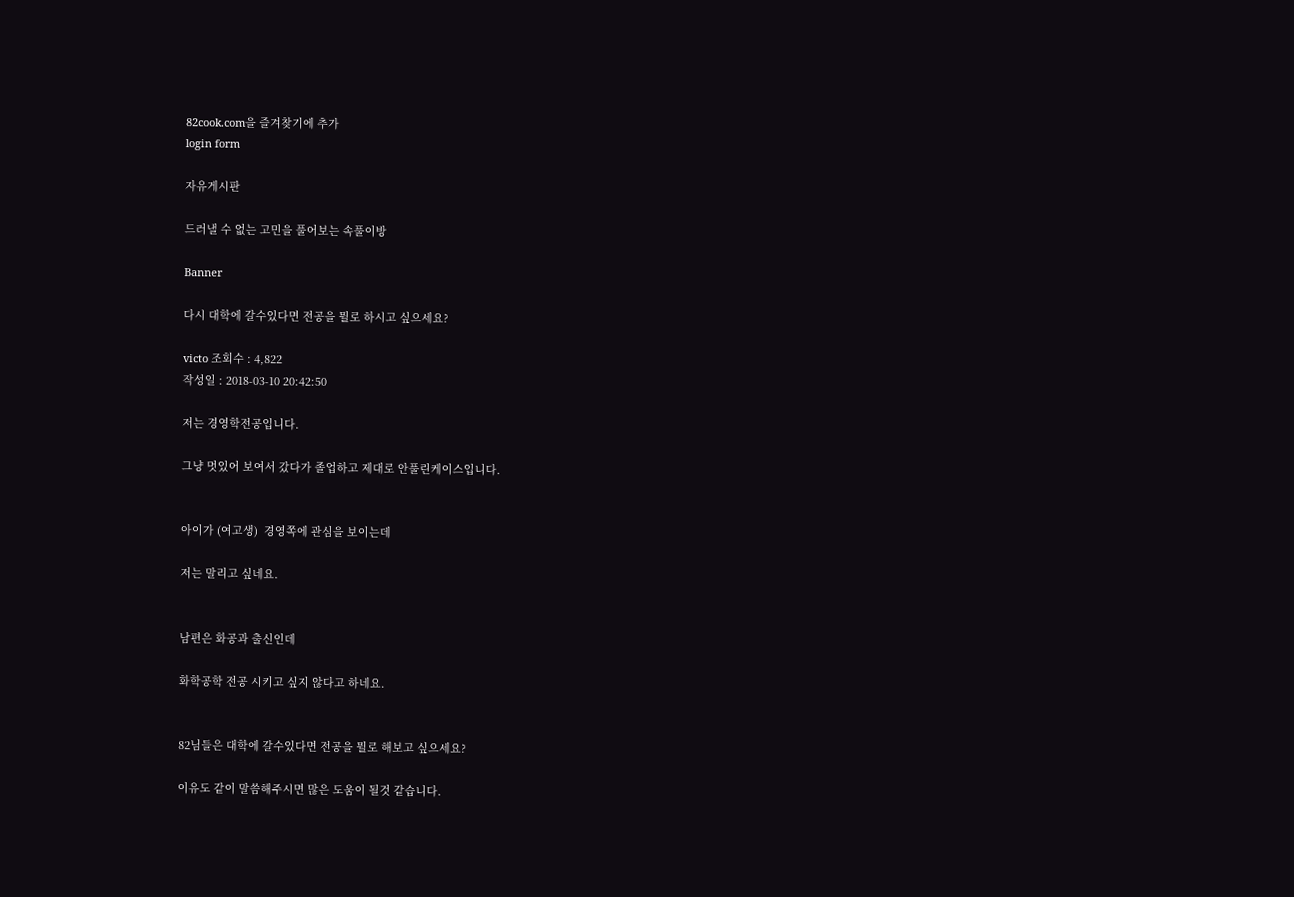82cook.com을 즐겨찾기에 추가
login form

자유게시판

드러낼 수 없는 고민을 풀어보는 속풀이방

Banner

다시 대학에 갈수있다면 전공을 뭘로 하시고 싶으세요?

victo 조회수 : 4,822
작성일 : 2018-03-10 20:42:50

저는 경영학전공입니다.

그냥 멋있어 보여서 갔다가 졸업하고 제대로 안풀린케이스입니다.


아이가 (여고생)  경영쪽에 관심을 보이는데

저는 말리고 싶네요.


남편은 화공과 출신인데

화학공학 전공 시키고 싶지 않다고 하네요.


82님들은 대학에 갈수있다면 전공을 뭘로 해보고 싶으세요?

이유도 같이 말씀해주시면 많은 도움이 될것 같습니다.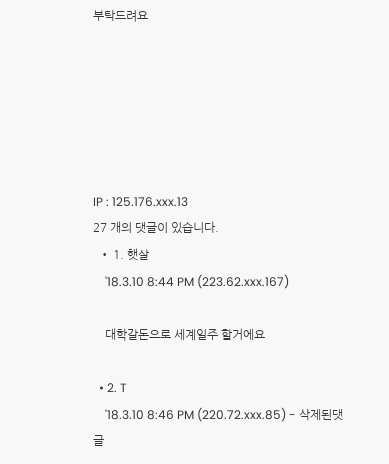부탁드려요






IP : 125.176.xxx.13
27 개의 댓글이 있습니다.
  • 1. 햇살
    '18.3.10 8:44 PM (223.62.xxx.167)

    대학갈돈으로 세계일주 할거에요

  • 2. T
    '18.3.10 8:46 PM (220.72.xxx.85) - 삭제된댓글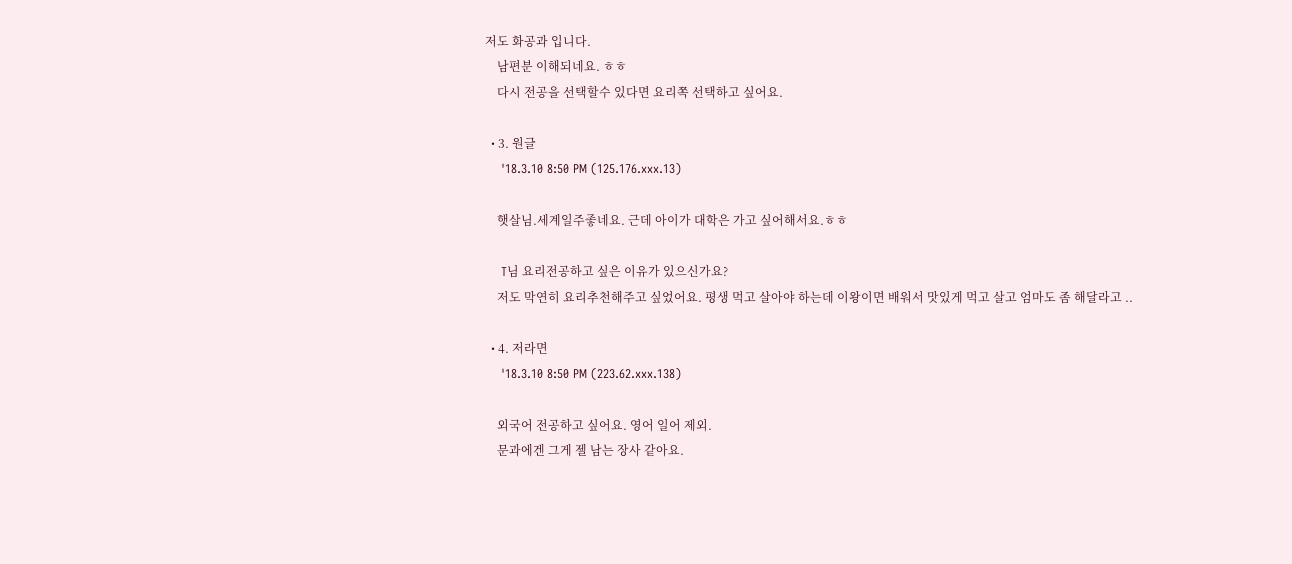저도 화공과 입니다.
    남편분 이해되네요. ㅎㅎ
    다시 전공을 선택할수 있다면 요리쪽 선택하고 싶어요.

  • 3. 원글
    '18.3.10 8:50 PM (125.176.xxx.13)

    햇살님.세계일주좋네요. 근데 아이가 대학은 가고 싶어해서요.ㅎㅎ

    T님 요리전공하고 싶은 이유가 있으신가요?
    저도 막연히 요리추천해주고 싶었어요. 평생 먹고 살아야 하는데 이왕이면 배워서 맛있게 먹고 살고 엄마도 좀 해달라고 ..

  • 4. 저라면
    '18.3.10 8:50 PM (223.62.xxx.138)

    외국어 전공하고 싶어요. 영어 일어 제외.
    문과에겐 그게 젤 남는 장사 같아요.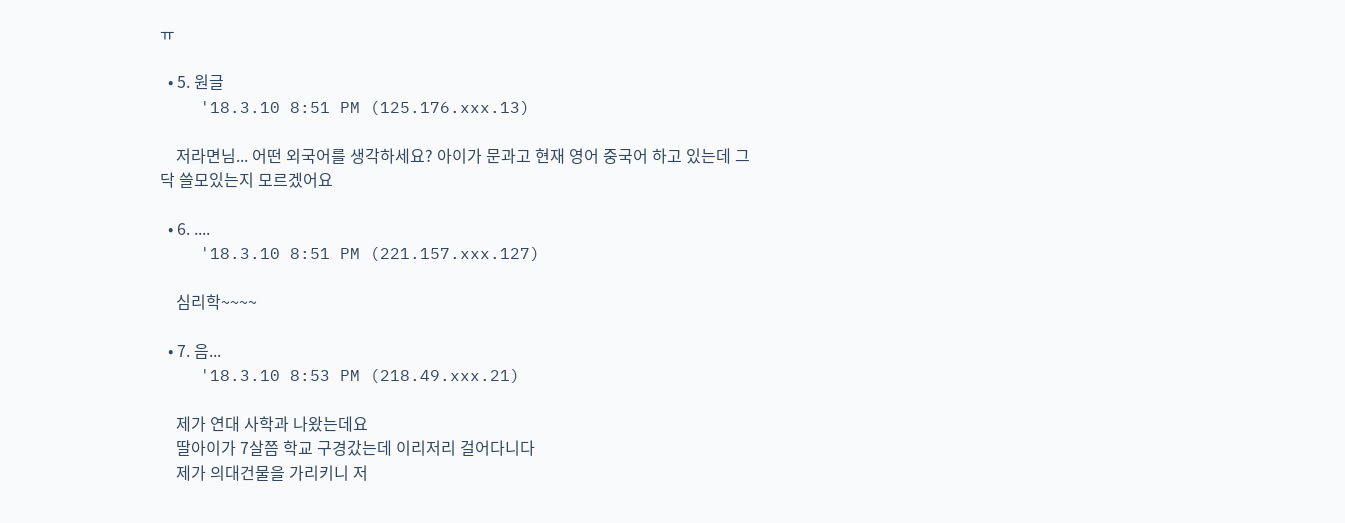ㅠ

  • 5. 원글
    '18.3.10 8:51 PM (125.176.xxx.13)

    저라면님... 어떤 외국어를 생각하세요? 아이가 문과고 현재 영어 중국어 하고 있는데 그닥 쓸모있는지 모르겠어요

  • 6. ....
    '18.3.10 8:51 PM (221.157.xxx.127)

    심리학~~~~

  • 7. 음...
    '18.3.10 8:53 PM (218.49.xxx.21)

    제가 연대 사학과 나왔는데요
    딸아이가 7살쯤 학교 구경갔는데 이리저리 걸어다니다
    제가 의대건물을 가리키니 저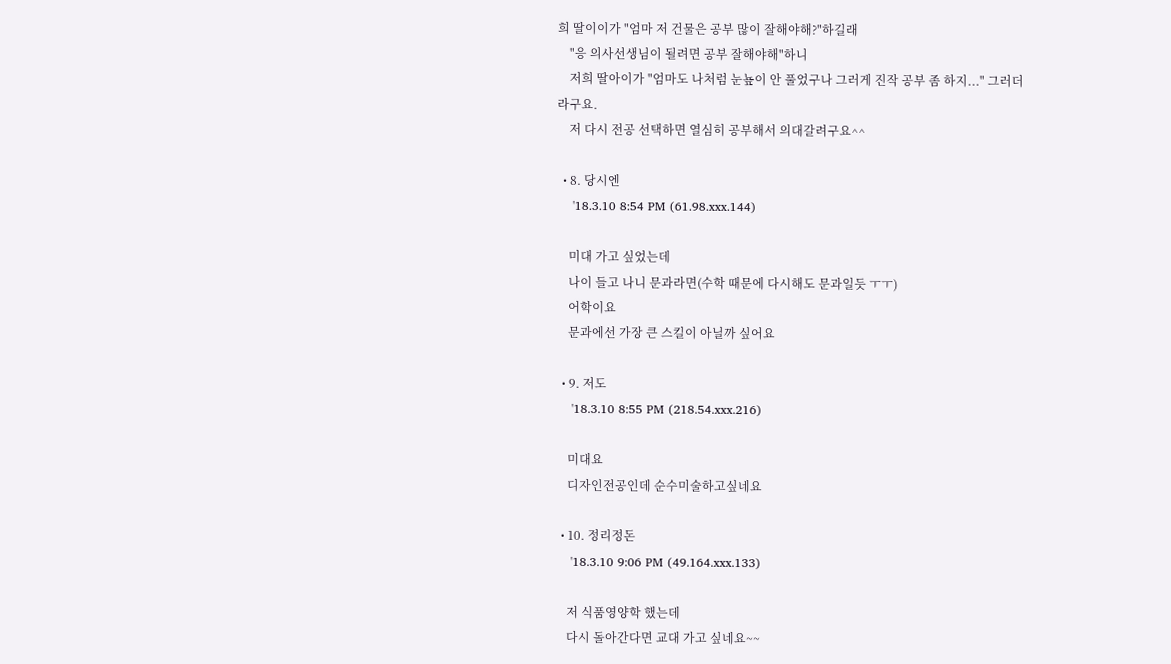희 딸이이가 "엄마 저 건물은 공부 많이 잘해야해?"하길래
    "응 의사선생님이 될려면 공부 잘해야해"하니
    저희 딸아이가 "엄마도 나처럼 눈눂이 안 풀었구나 그러게 진작 공부 좀 하지..." 그러더라구요.
    저 다시 전공 선택하면 열심히 공부해서 의대갈려구요^^

  • 8. 당시엔
    '18.3.10 8:54 PM (61.98.xxx.144)

    미대 가고 싶었는데
    나이 들고 나니 문과라면(수학 때문에 다시해도 문과일듯 ㅜㅜ)
    어학이요
    문과에선 가장 큰 스킬이 아닐까 싶어요

  • 9. 저도
    '18.3.10 8:55 PM (218.54.xxx.216)

    미대요
    디자인전공인데 순수미술하고싶네요

  • 10. 정리정돈
    '18.3.10 9:06 PM (49.164.xxx.133)

    저 식품영양학 했는데
    다시 돌아간다면 교대 가고 싶네요~~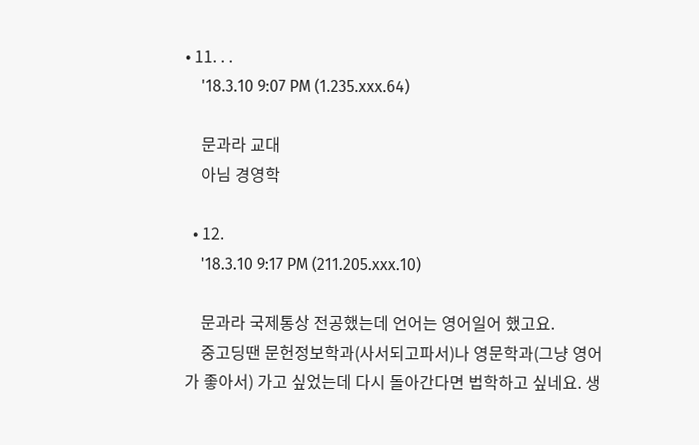• 11. . .
    '18.3.10 9:07 PM (1.235.xxx.64)

    문과라 교대
    아님 경영학

  • 12.
    '18.3.10 9:17 PM (211.205.xxx.10)

    문과라 국제통상 전공했는데 언어는 영어일어 했고요.
    중고딩땐 문헌정보학과(사서되고파서)나 영문학과(그냥 영어가 좋아서) 가고 싶었는데 다시 돌아간다면 법학하고 싶네요. 생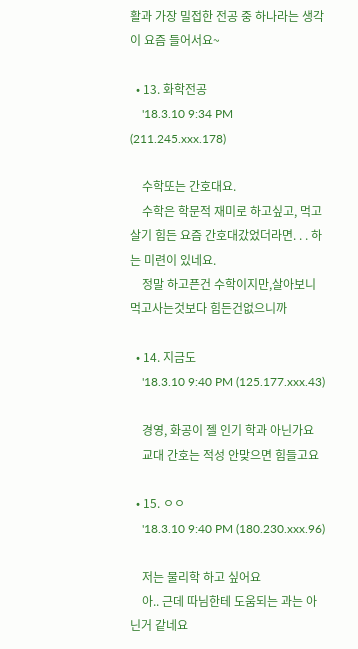활과 가장 밀접한 전공 중 하나라는 생각이 요즘 들어서요~

  • 13. 화학전공
    '18.3.10 9:34 PM (211.245.xxx.178)

    수학또는 간호대요.
    수학은 학문적 재미로 하고싶고, 먹고살기 힘든 요즘 간호대갔었더라면. . . 하는 미련이 있네요.
    정말 하고픈건 수학이지만,살아보니 먹고사는것보다 힘든건없으니까

  • 14. 지금도
    '18.3.10 9:40 PM (125.177.xxx.43)

    경영, 화공이 젤 인기 학과 아닌가요
    교대 간호는 적성 안맞으면 힘들고요

  • 15. ㅇㅇ
    '18.3.10 9:40 PM (180.230.xxx.96)

    저는 물리학 하고 싶어요
    아.. 근데 따님한테 도움되는 과는 아닌거 같네요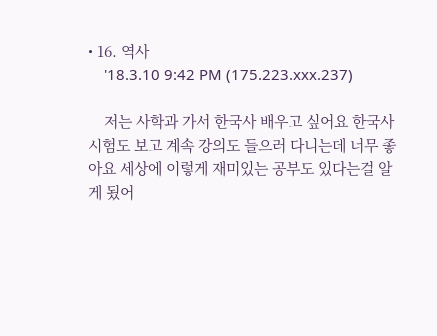• 16. 역사
    '18.3.10 9:42 PM (175.223.xxx.237)

    저는 사학과 가서 한국사 배우고 싶어요 한국사 시험도 보고 계속 강의도 들으러 다니는데 너무 좋아요 세상에 이렇게 재미있는 공부도 있다는걸 알게 됬어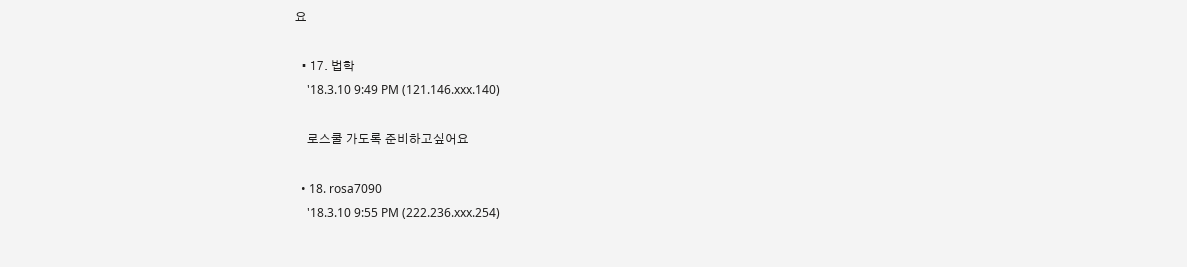요

  • 17. 법학
    '18.3.10 9:49 PM (121.146.xxx.140)

    로스쿨 가도록 준비하고싶어요

  • 18. rosa7090
    '18.3.10 9:55 PM (222.236.xxx.254)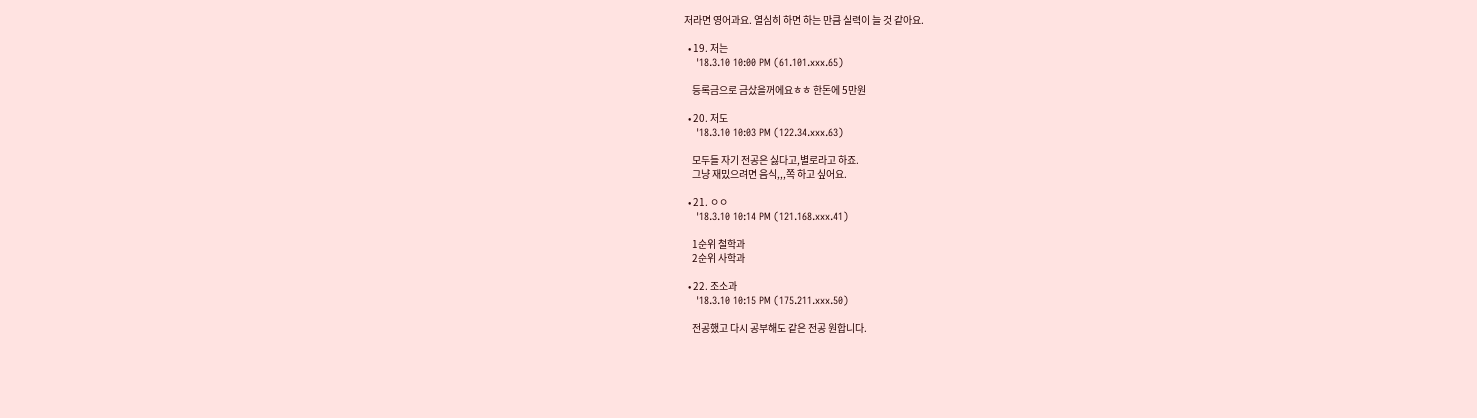저라면 영어과요. 열심히 하면 하는 만큼 실력이 늘 것 같아요.

  • 19. 저는
    '18.3.10 10:00 PM (61.101.xxx.65)

    등록금으로 금샀을꺼에요ㅎㅎ 한돈에 5만원

  • 20. 저도
    '18.3.10 10:03 PM (122.34.xxx.63)

    모두들 자기 전공은 싫다고,별로라고 하죠.
    그냥 재밌으려면 음식,,,쪽 하고 싶어요.

  • 21. ㅇㅇ
    '18.3.10 10:14 PM (121.168.xxx.41)

    1순위 철학과
    2순위 사학과

  • 22. 조소과
    '18.3.10 10:15 PM (175.211.xxx.50)

    전공했고 다시 공부해도 같은 전공 원합니다.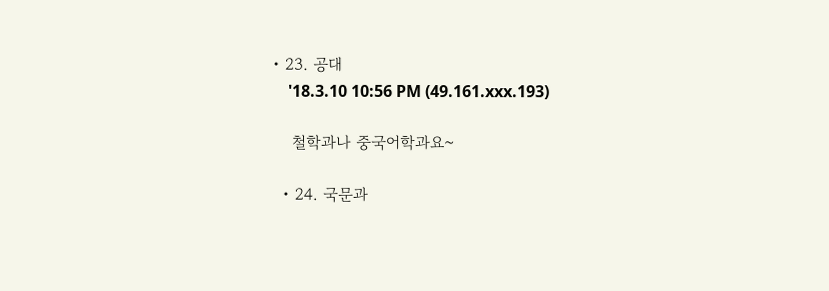• 23. 공대
    '18.3.10 10:56 PM (49.161.xxx.193)

    철학과나 중국어학과요~

  • 24. 국문과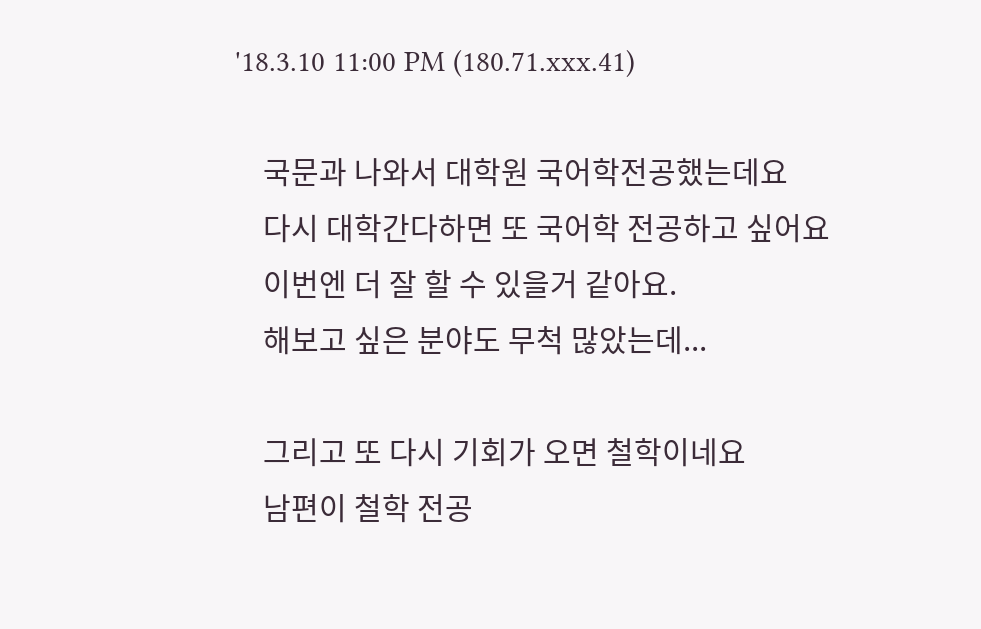'18.3.10 11:00 PM (180.71.xxx.41)

    국문과 나와서 대학원 국어학전공했는데요
    다시 대학간다하면 또 국어학 전공하고 싶어요
    이번엔 더 잘 할 수 있을거 같아요.
    해보고 싶은 분야도 무척 많았는데...

    그리고 또 다시 기회가 오면 철학이네요
    남편이 철학 전공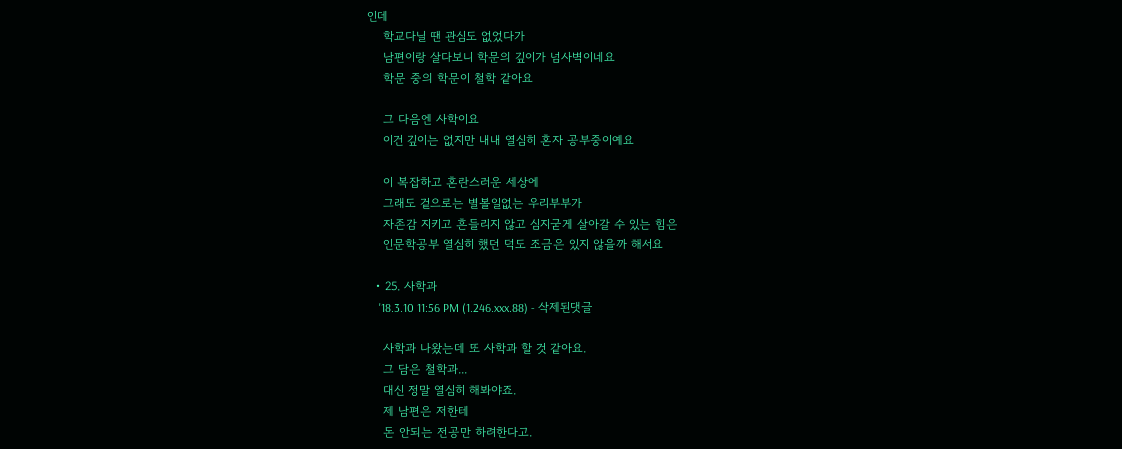인데
    학교다닐 땐 관심도 없었다가
    남편이랑 살다보니 학문의 깊이가 넘사벽이네요
    학문 중의 학문이 철학 같아요

    그 다음엔 사학이요
    이건 깊이는 없지만 내내 열심히 혼자 공부중이예요

    이 복잡하고 혼란스러운 세상에
    그래도 겉으로는 별볼일없는 우리부부가
    자존감 지키고 흔들리지 않고 심지굳게 살아갈 수 있는 힘은
    인문학공부 열심히 했던 덕도 조금은 있지 않을까 해서요

  • 25. 사학과
    '18.3.10 11:56 PM (1.246.xxx.88) - 삭제된댓글

    사학과 나왔는데 또 사학과 할 것 같아요.
    그 담은 철학과...
    대신 정말 열심히 해봐야죠.
    제 남편은 저한테
    돈 안되는 전공만 하려한다고.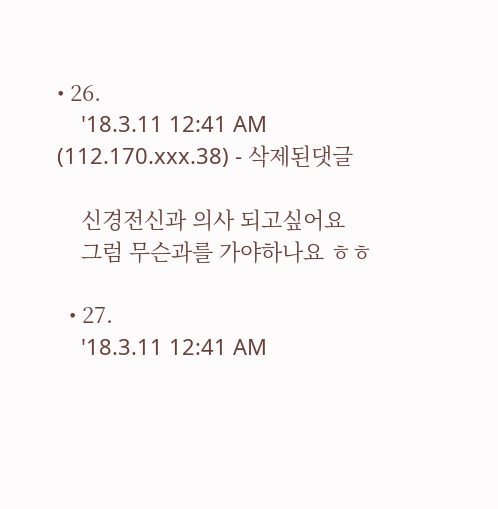• 26.
    '18.3.11 12:41 AM (112.170.xxx.38) - 삭제된댓글

    신경전신과 의사 되고싶어요
    그럼 무슨과를 가야하나요 ㅎㅎ

  • 27.
    '18.3.11 12:41 AM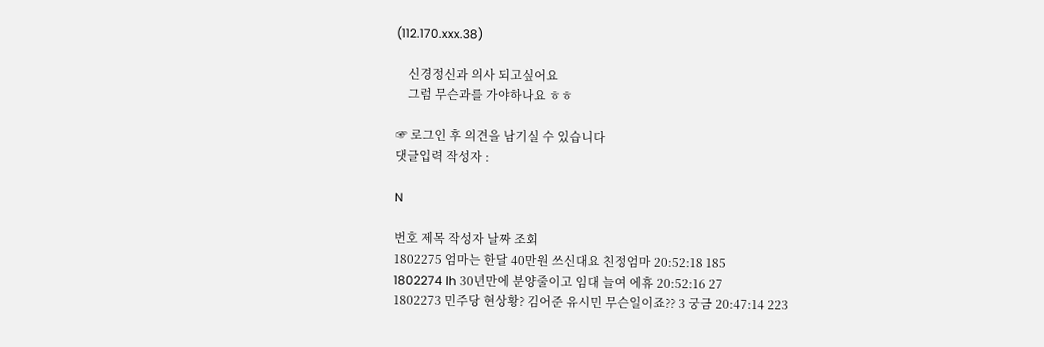(112.170.xxx.38)

    신경정신과 의사 되고싶어요
    그럼 무슨과를 가야하나요 ㅎㅎ

☞ 로그인 후 의견을 남기실 수 있습니다
댓글입력 작성자 :

N

번호 제목 작성자 날짜 조회
1802275 엄마는 한달 40만원 쓰신대요 친정엄마 20:52:18 185
1802274 lh 30년만에 분양줄이고 임대 늘여 에휴 20:52:16 27
1802273 민주당 현상황? 김어준 유시민 무슨일이죠?? 3 궁금 20:47:14 223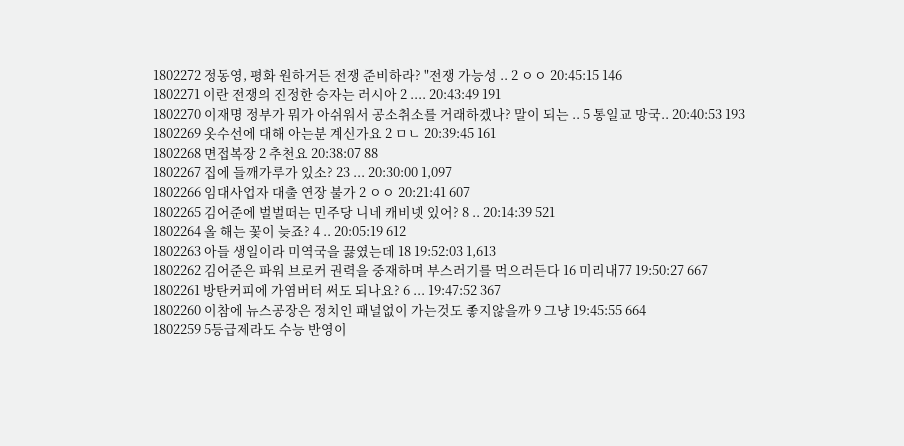1802272 정동영, 평화 원하거든 전쟁 준비하라? "전쟁 가능성 .. 2 ㅇㅇ 20:45:15 146
1802271 이란 전쟁의 진정한 승자는 러시아 2 .... 20:43:49 191
1802270 이재명 정부가 뭐가 아쉬워서 공소취소를 거래하겠나? 말이 되는 .. 5 통일교 망국.. 20:40:53 193
1802269 옷수선에 대해 아는분 계신가요 2 ㅁㄴ 20:39:45 161
1802268 면접복장 2 추천요 20:38:07 88
1802267 집에 들깨가루가 있소? 23 ... 20:30:00 1,097
1802266 임대사업자 대출 연장 불가 2 ㅇㅇ 20:21:41 607
1802265 김어준에 벌벌떠는 민주당 니네 캐비넷 있어? 8 .. 20:14:39 521
1802264 올 해는 꽃이 늦죠? 4 .. 20:05:19 612
1802263 아들 생일이라 미역국을 끓였는데 18 19:52:03 1,613
1802262 김어준은 파워 브로커 권력을 중재하며 부스러기를 먹으러든다 16 미리내77 19:50:27 667
1802261 방탄커피에 가염버터 써도 되나요? 6 ... 19:47:52 367
1802260 이참에 뉴스공장은 정치인 패널없이 가는것도 좋지않을까 9 그냥 19:45:55 664
1802259 5등급제라도 수능 반영이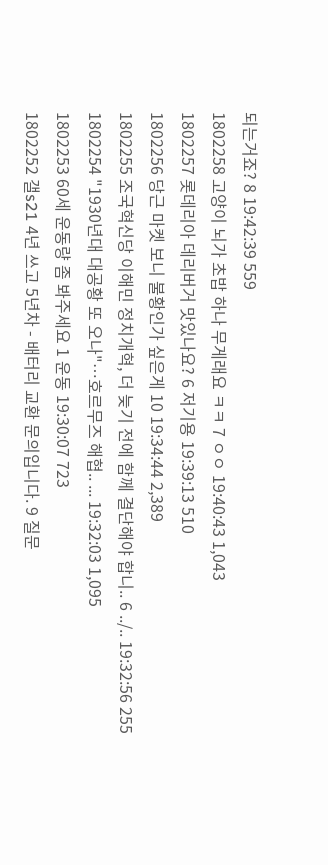되는거죠? 8 19:42:39 559
1802258 고양이 뇌가 초밥 하나 무게래요 ㅋㅋ 7 ㅇㅇ 19:40:43 1,043
1802257 롯데리아 데리버거 맛있나요? 6 저기용 19:39:13 510
1802256 당근 마켓 보니 불황인가 싶은게 10 19:34:44 2,389
1802255 조국혁신당 이해민 정치개혁, 더 늦기 전에 함께 결단해야 합니.. 6 ../.. 19:32:56 255
1802254 "1930년대 대공황 또 오나"…호르무즈 해협.. ... 19:32:03 1,095
1802253 60세 운동량 좀 봐주세요 1 운동 19:30:07 723
1802252 갤s21 4년 쓰고 5년차 - 배터리 교환 문의입니다. 9 질문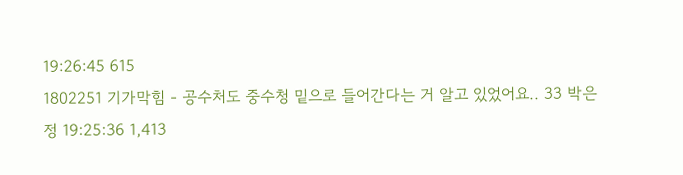19:26:45 615
1802251 기가막힘 - 공수처도 중수청 밑으로 들어간다는 거 알고 있었어요.. 33 박은정 19:25:36 1,413